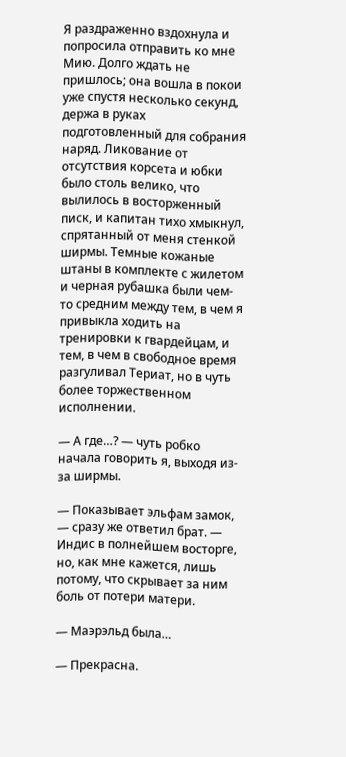Я раздраженно вздохнула и попросила отправить ко мне Мию. Долго ждать не пришлось; она вошла в покои уже спустя несколько секунд, держа в руках подготовленный для собрания наряд. Ликование от отсутствия корсета и юбки было столь велико, что вылилось в восторженный писк, и капитан тихо хмыкнул, спрятанный от меня стенкой ширмы. Темные кожаные штаны в комплекте с жилетом и черная рубашка были чем-то средним между тем, в чем я привыкла ходить на тренировки к гвардейцам, и тем, в чем в свободное время разгуливал Териат, но в чуть более торжественном исполнении.

— А где…? — чуть робко начала говорить я, выходя из-за ширмы.

— Показывает эльфам замок, — сразу же ответил брат. — Индис в полнейшем восторге, но, как мне кажется, лишь потому, что скрывает за ним боль от потери матери.

— Маэрэльд была…

— Прекрасна.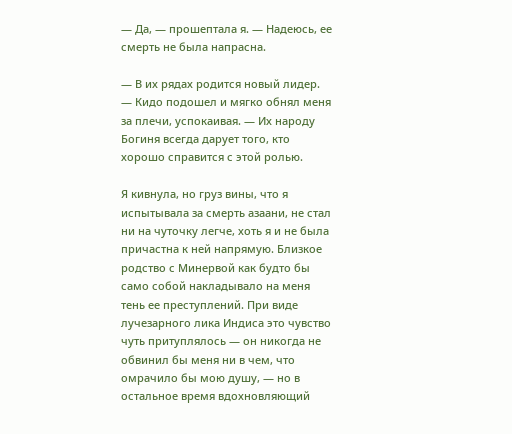— Да, — прошептала я. — Надеюсь, ее смерть не была напрасна.

— В их рядах родится новый лидер. — Кидо подошел и мягко обнял меня за плечи, успокаивая. — Их народу Богиня всегда дарует того, кто хорошо справится с этой ролью.

Я кивнула, но груз вины, что я испытывала за смерть азаани, не стал ни на чуточку легче, хоть я и не была причастна к ней напрямую. Близкое родство с Минервой как будто бы само собой накладывало на меня тень ее преступлений. При виде лучезарного лика Индиса это чувство чуть притуплялось — он никогда не обвинил бы меня ни в чем, что омрачило бы мою душу, — но в остальное время вдохновляющий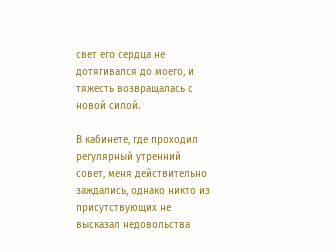свет его сердца не дотягивался до моего, и тяжесть возвращалась с новой силой.

В кабинете, где проходил регулярный утренний совет, меня действительно заждались, однако никто из присутствующих не высказал недовольства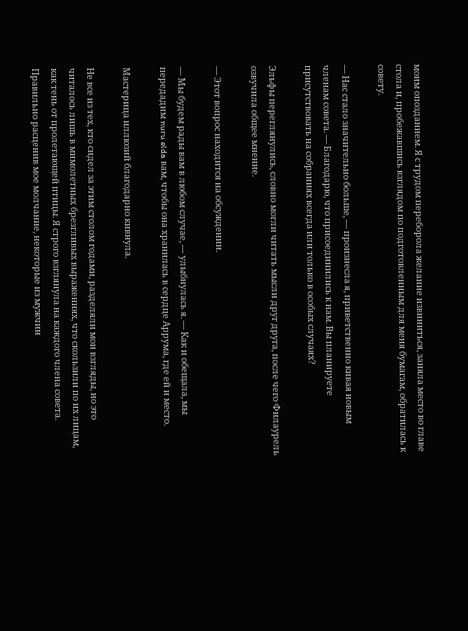моим опозданием. Я с трудом переборола желание извиниться, заняла место во главе стола и, пробежавшись взглядом по подготовленным для меня бумагам, обратилась к совету.

— Нас стало значительно больше, — произнесла я, приветственно кивая новым членам совета. — Благодарю, что присоединились к нам. Вы планируете присутствовать на собраниях всегда или только в особых случаях?

Эльфы переглянулись, словно могли читать мысли друг друга, после чего Филаурель озвучила общее мнение.

— Этот вопрос находится на обсуждении.

— Мы будем рады вам в любом случае, — улыбнулась я. — Как и обещала, мы передадим nuru elda вам, чтобы она хранилась в сердце Аррума, где ей и место.

Мастерица иллюзий благодарно кивнула.

Не все из тех, кто сидел за этим столом годами, разделяли мои взгляды, но это читалось лишь в мимолетных брезгливых выражениях, что скользили по их лицам, как тень от пролетающей птицы. Я строго взглянула на каждого члена совета. Правильно расценив мое молчание, некоторые из мужчин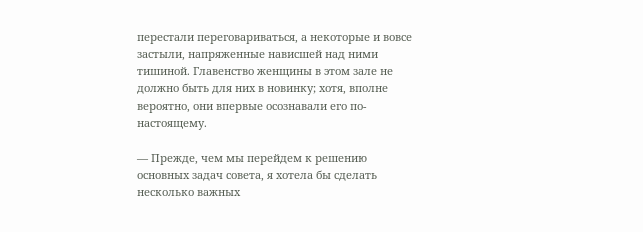перестали переговариваться, а некоторые и вовсе застыли, напряженные нависшей над ними тишиной. Главенство женщины в этом зале не должно быть для них в новинку; хотя, вполне вероятно, они впервые осознавали его по-настоящему.

— Прежде, чем мы перейдем к решению основных задач совета, я хотела бы сделать несколько важных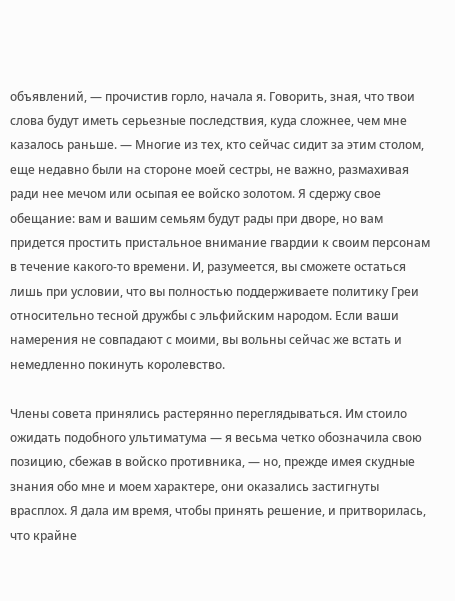объявлений, — прочистив горло, начала я. Говорить, зная, что твои слова будут иметь серьезные последствия, куда сложнее, чем мне казалось раньше. — Многие из тех, кто сейчас сидит за этим столом, еще недавно были на стороне моей сестры, не важно, размахивая ради нее мечом или осыпая ее войско золотом. Я сдержу свое обещание: вам и вашим семьям будут рады при дворе, но вам придется простить пристальное внимание гвардии к своим персонам в течение какого-то времени. И, разумеется, вы сможете остаться лишь при условии, что вы полностью поддерживаете политику Греи относительно тесной дружбы с эльфийским народом. Если ваши намерения не совпадают с моими, вы вольны сейчас же встать и немедленно покинуть королевство.

Члены совета принялись растерянно переглядываться. Им стоило ожидать подобного ультиматума — я весьма четко обозначила свою позицию, сбежав в войско противника, — но, прежде имея скудные знания обо мне и моем характере, они оказались застигнуты врасплох. Я дала им время, чтобы принять решение, и притворилась, что крайне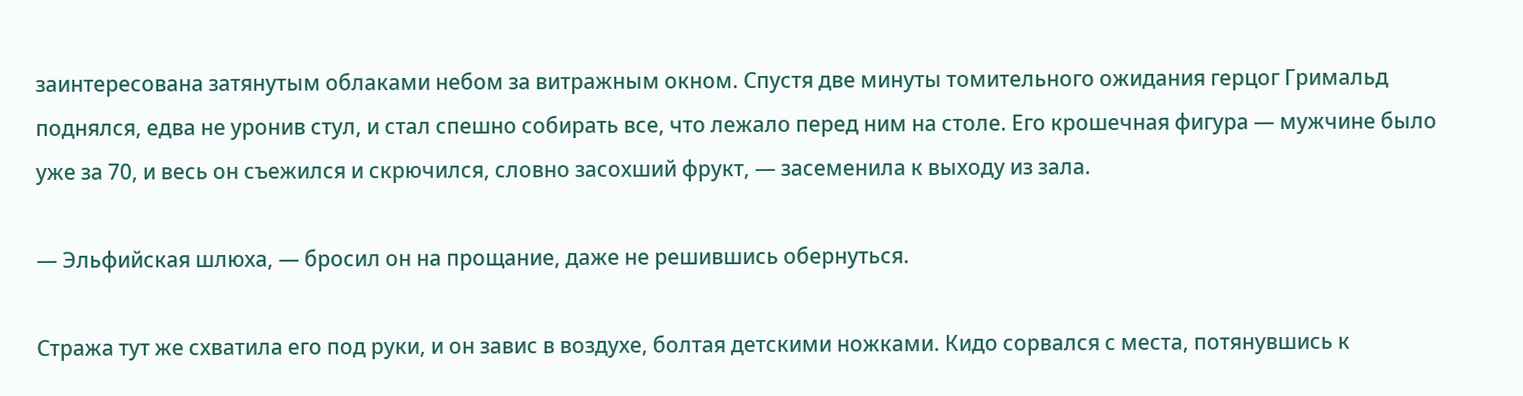заинтересована затянутым облаками небом за витражным окном. Спустя две минуты томительного ожидания герцог Гримальд поднялся, едва не уронив стул, и стал спешно собирать все, что лежало перед ним на столе. Его крошечная фигура — мужчине было уже за 70, и весь он съежился и скрючился, словно засохший фрукт, — засеменила к выходу из зала.

— Эльфийская шлюха, — бросил он на прощание, даже не решившись обернуться.

Стража тут же схватила его под руки, и он завис в воздухе, болтая детскими ножками. Кидо сорвался с места, потянувшись к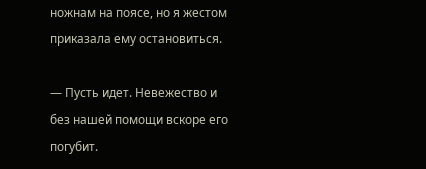ножнам на поясе, но я жестом приказала ему остановиться.

— Пусть идет. Невежество и без нашей помощи вскоре его погубит.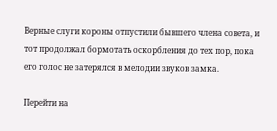Верные слуги короны отпустили бывшего члена совета, и тот продолжал бормотать оскорбления до тех пор, пока его голос не затерялся в мелодии звуков замка.

Перейти на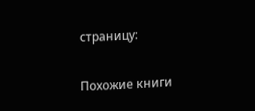страницу:

Похожие книги